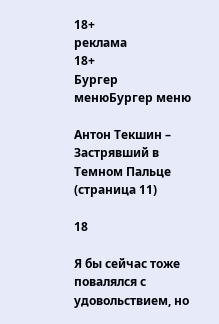18+
реклама
18+
Бургер менюБургер меню

Антон Текшин – Застрявший в Темном Пальце (страница 11)

18

Я бы сейчас тоже повалялся с удовольствием, но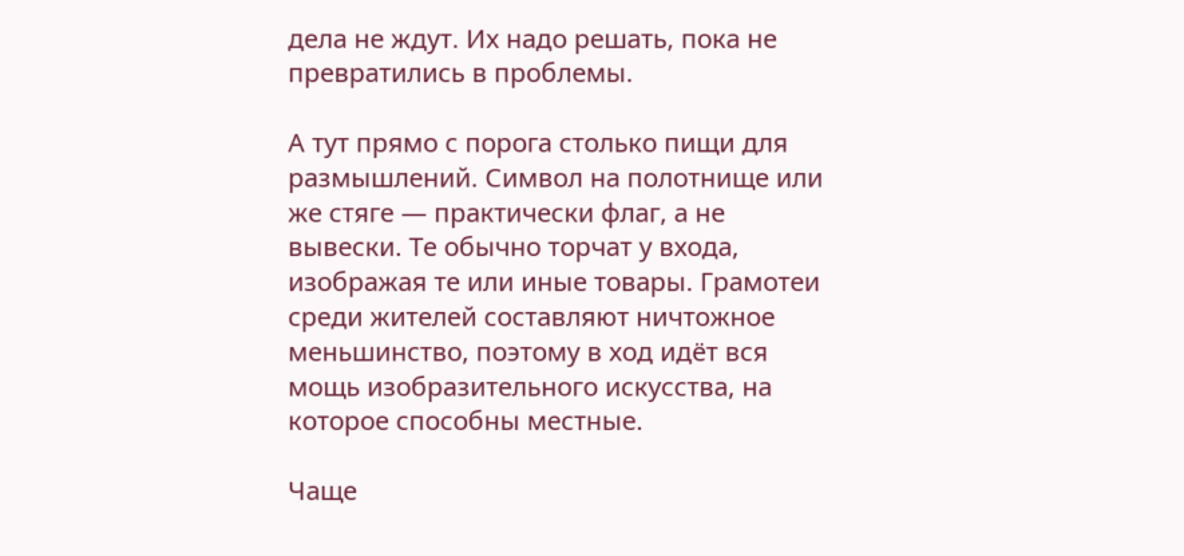дела не ждут. Их надо решать, пока не превратились в проблемы.

А тут прямо с порога столько пищи для размышлений. Символ на полотнище или же стяге — практически флаг, а не вывески. Те обычно торчат у входа, изображая те или иные товары. Грамотеи среди жителей составляют ничтожное меньшинство, поэтому в ход идёт вся мощь изобразительного искусства, на которое способны местные.

Чаще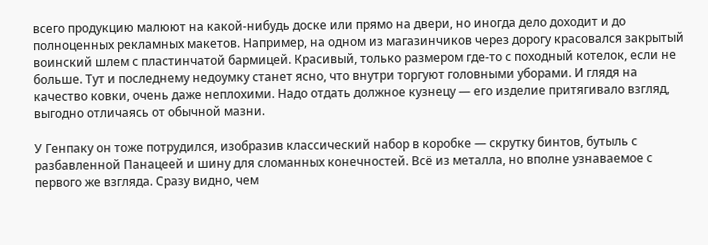всего продукцию малюют на какой-нибудь доске или прямо на двери, но иногда дело доходит и до полноценных рекламных макетов. Например, на одном из магазинчиков через дорогу красовался закрытый воинский шлем с пластинчатой бармицей. Красивый, только размером где-то с походный котелок, если не больше. Тут и последнему недоумку станет ясно, что внутри торгуют головными уборами. И глядя на качество ковки, очень даже неплохими. Надо отдать должное кузнецу — его изделие притягивало взгляд, выгодно отличаясь от обычной мазни.

У Генпаку он тоже потрудился, изобразив классический набор в коробке — скрутку бинтов, бутыль с разбавленной Панацеей и шину для сломанных конечностей. Всё из металла, но вполне узнаваемое с первого же взгляда. Сразу видно, чем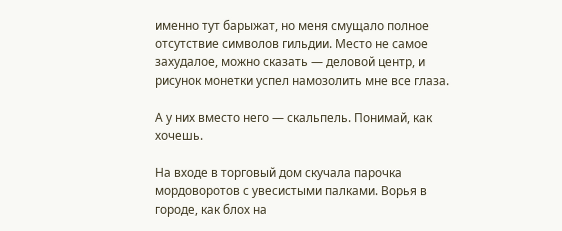именно тут барыжат, но меня смущало полное отсутствие символов гильдии. Место не самое захудалое, можно сказать — деловой центр, и рисунок монетки успел намозолить мне все глаза.

А у них вместо него — скальпель. Понимай, как хочешь.

На входе в торговый дом скучала парочка мордоворотов с увесистыми палками. Ворья в городе, как блох на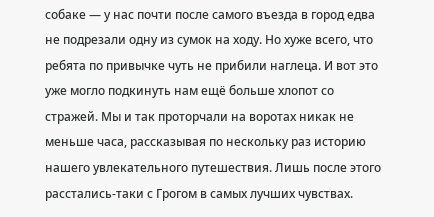собаке — у нас почти после самого въезда в город едва не подрезали одну из сумок на ходу. Но хуже всего, что ребята по привычке чуть не прибили наглеца. И вот это уже могло подкинуть нам ещё больше хлопот со стражей. Мы и так проторчали на воротах никак не меньше часа, рассказывая по нескольку раз историю нашего увлекательного путешествия. Лишь после этого расстались-таки с Грогом в самых лучших чувствах.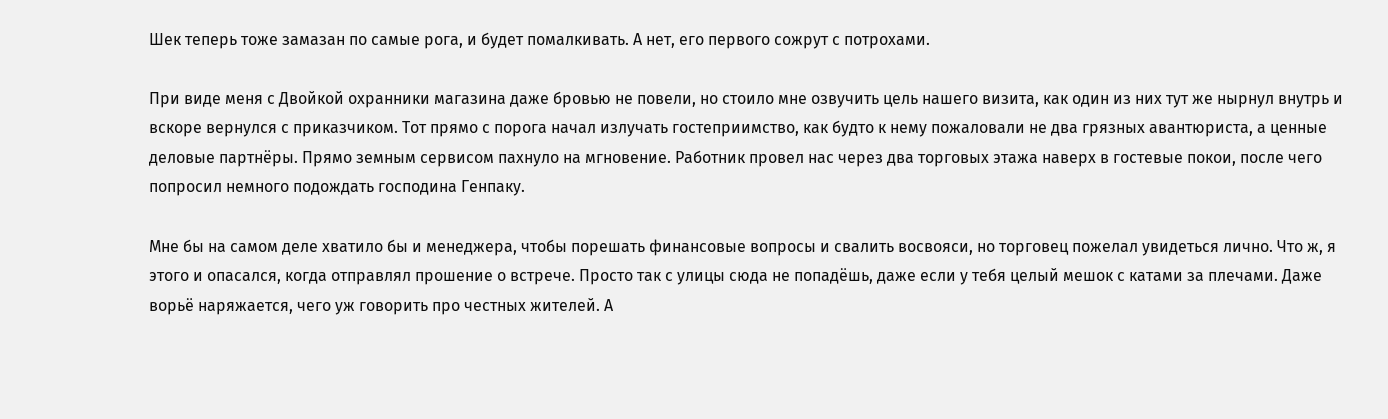Шек теперь тоже замазан по самые рога, и будет помалкивать. А нет, его первого сожрут с потрохами.

При виде меня с Двойкой охранники магазина даже бровью не повели, но стоило мне озвучить цель нашего визита, как один из них тут же нырнул внутрь и вскоре вернулся с приказчиком. Тот прямо с порога начал излучать гостеприимство, как будто к нему пожаловали не два грязных авантюриста, а ценные деловые партнёры. Прямо земным сервисом пахнуло на мгновение. Работник провел нас через два торговых этажа наверх в гостевые покои, после чего попросил немного подождать господина Генпаку.

Мне бы на самом деле хватило бы и менеджера, чтобы порешать финансовые вопросы и свалить восвояси, но торговец пожелал увидеться лично. Что ж, я этого и опасался, когда отправлял прошение о встрече. Просто так с улицы сюда не попадёшь, даже если у тебя целый мешок с катами за плечами. Даже ворьё наряжается, чего уж говорить про честных жителей. А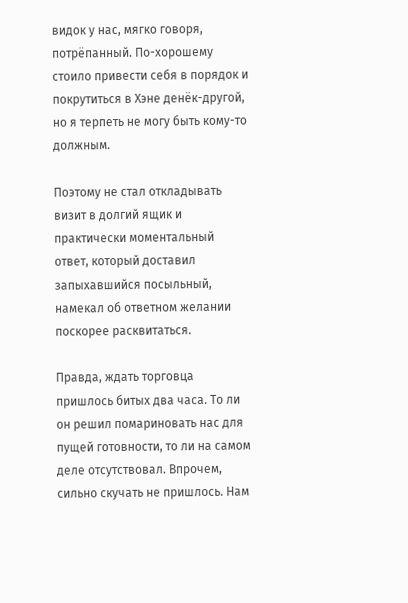видок у нас, мягко говоря, потрёпанный. По-хорошему стоило привести себя в порядок и покрутиться в Хэне денёк-другой, но я терпеть не могу быть кому-то должным.

Поэтому не стал откладывать визит в долгий ящик и практически моментальный ответ, который доставил запыхавшийся посыльный, намекал об ответном желании поскорее расквитаться.

Правда, ждать торговца пришлось битых два часа. То ли он решил помариновать нас для пущей готовности, то ли на самом деле отсутствовал. Впрочем, сильно скучать не пришлось. Нам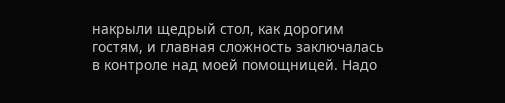накрыли щедрый стол, как дорогим гостям, и главная сложность заключалась в контроле над моей помощницей. Надо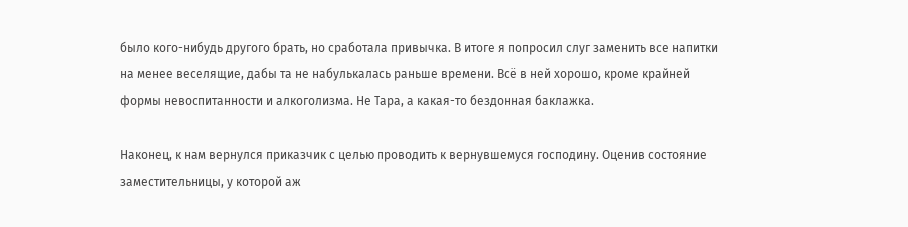было кого-нибудь другого брать, но сработала привычка. В итоге я попросил слуг заменить все напитки на менее веселящие, дабы та не набулькалась раньше времени. Всё в ней хорошо, кроме крайней формы невоспитанности и алкоголизма. Не Тара, а какая-то бездонная баклажка.

Наконец, к нам вернулся приказчик с целью проводить к вернувшемуся господину. Оценив состояние заместительницы, у которой аж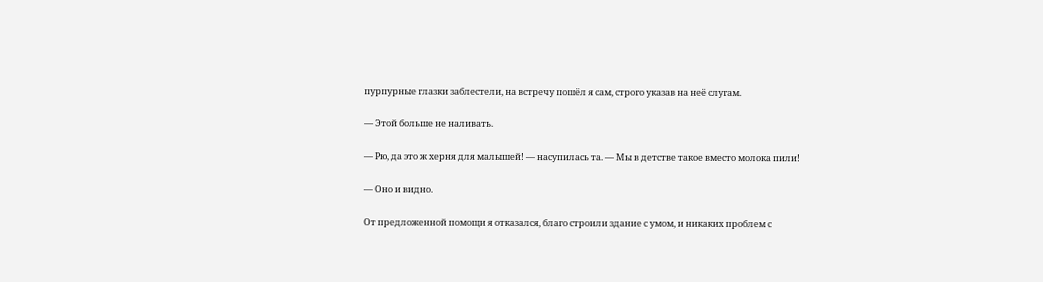пурпурные глазки заблестели, на встречу пошёл я сам, строго указав на неё слугам.

— Этой больше не наливать.

— Рю, да это ж херня для малышей! — насупилась та. — Мы в детстве такое вместо молока пили!

— Оно и видно.

От предложенной помощи я отказался, благо строили здание с умом, и никаких проблем с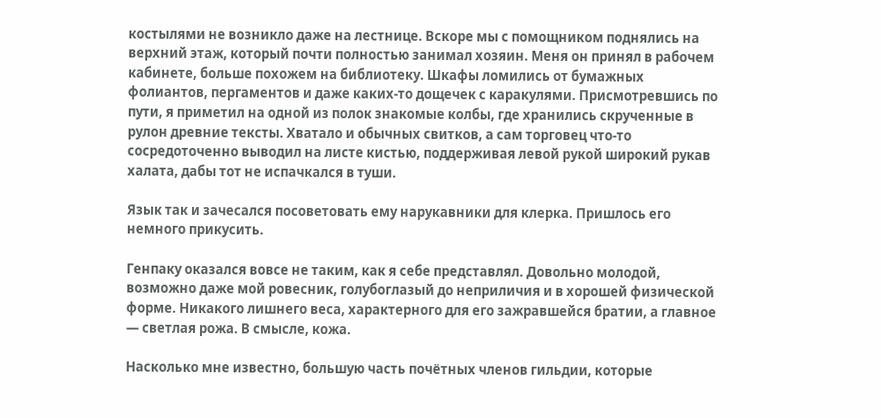костылями не возникло даже на лестнице. Вскоре мы с помощником поднялись на верхний этаж, который почти полностью занимал хозяин. Меня он принял в рабочем кабинете, больше похожем на библиотеку. Шкафы ломились от бумажных фолиантов, пергаментов и даже каких-то дощечек с каракулями. Присмотревшись по пути, я приметил на одной из полок знакомые колбы, где хранились скрученные в рулон древние тексты. Хватало и обычных свитков, а сам торговец что-то сосредоточенно выводил на листе кистью, поддерживая левой рукой широкий рукав халата, дабы тот не испачкался в туши.

Язык так и зачесался посоветовать ему нарукавники для клерка. Пришлось его немного прикусить.

Генпаку оказался вовсе не таким, как я себе представлял. Довольно молодой, возможно даже мой ровесник, голубоглазый до неприличия и в хорошей физической форме. Никакого лишнего веса, характерного для его зажравшейся братии, а главное — светлая рожа. В смысле, кожа.

Насколько мне известно, большую часть почётных членов гильдии, которые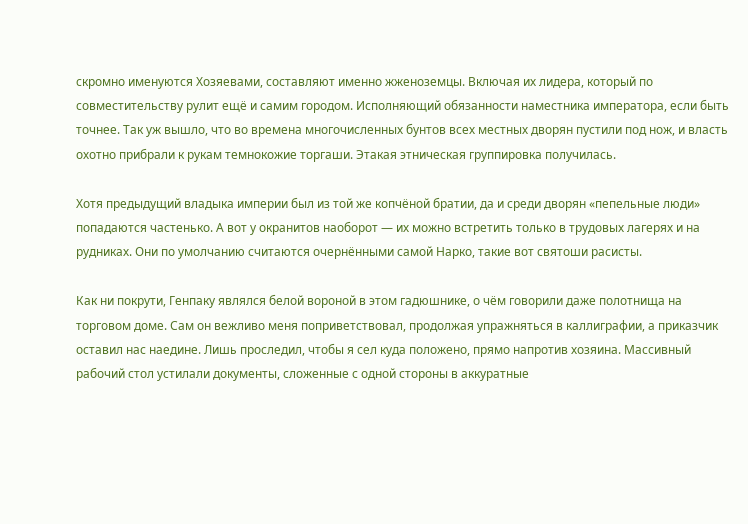скромно именуются Хозяевами, составляют именно жженоземцы. Включая их лидера, который по совместительству рулит ещё и самим городом. Исполняющий обязанности наместника императора, если быть точнее. Так уж вышло, что во времена многочисленных бунтов всех местных дворян пустили под нож, и власть охотно прибрали к рукам темнокожие торгаши. Этакая этническая группировка получилась.

Хотя предыдущий владыка империи был из той же копчёной братии, да и среди дворян «пепельные люди» попадаются частенько. А вот у окранитов наоборот — их можно встретить только в трудовых лагерях и на рудниках. Они по умолчанию считаются очернёнными самой Нарко, такие вот святоши расисты.

Как ни покрути, Генпаку являлся белой вороной в этом гадюшнике, о чём говорили даже полотнища на торговом доме. Сам он вежливо меня поприветствовал, продолжая упражняться в каллиграфии, а приказчик оставил нас наедине. Лишь проследил, чтобы я сел куда положено, прямо напротив хозяина. Массивный рабочий стол устилали документы, сложенные с одной стороны в аккуратные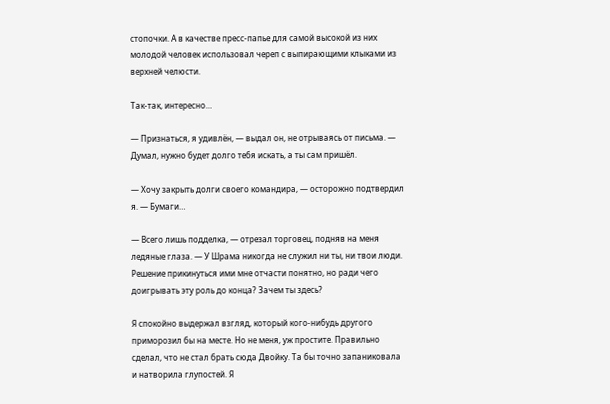стопочки. А в качестве пресс-папье для самой высокой из них молодой человек использовал череп с выпирающими клыками из верхней челюсти.

Так-так, интересно…

— Признаться, я удивлён, — выдал он, не отрываясь от письма. — Думал, нужно будет долго тебя искать, а ты сам пришёл.

— Хочу закрыть долги своего командира, — осторожно подтвердил я. — Бумаги…

— Всего лишь подделка, — отрезал торговец, подняв на меня ледяные глаза. — У Шрама никогда не служил ни ты, ни твои люди. Решение прикинуться ими мне отчасти понятно, но ради чего доигрывать эту роль до конца? Зачем ты здесь?

Я спокойно выдержал взгляд, который кого-нибудь другого приморозил бы на месте. Но не меня, уж простите. Правильно сделал, что не стал брать сюда Двойку. Та бы точно запаниковала и натворила глупостей. Я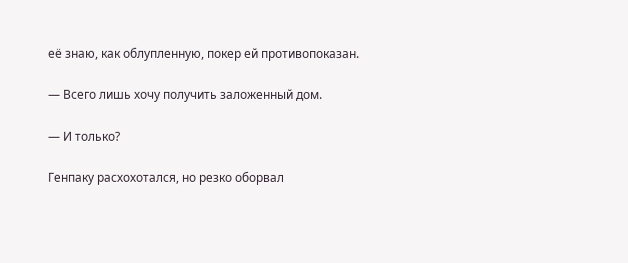её знаю, как облупленную, покер ей противопоказан.

— Всего лишь хочу получить заложенный дом.

— И только?

Генпаку расхохотался, но резко оборвал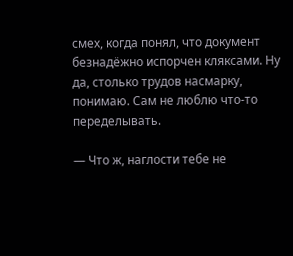смех, когда понял, что документ безнадёжно испорчен кляксами. Ну да, столько трудов насмарку, понимаю. Сам не люблю что-то переделывать.

— Что ж, наглости тебе не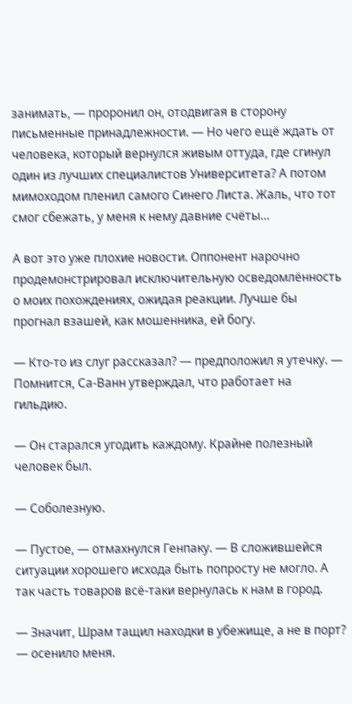занимать, — проронил он, отодвигая в сторону письменные принадлежности. — Но чего ещё ждать от человека, который вернулся живым оттуда, где сгинул один из лучших специалистов Университета? А потом мимоходом пленил самого Синего Листа. Жаль, что тот смог сбежать, у меня к нему давние счёты…

А вот это уже плохие новости. Оппонент нарочно продемонстрировал исключительную осведомлённость о моих похождениях, ожидая реакции. Лучше бы прогнал взашей, как мошенника, ей богу.

— Кто-то из слуг рассказал? — предположил я утечку. — Помнится, Са-Ванн утверждал, что работает на гильдию.

— Он старался угодить каждому. Крайне полезный человек был.

— Соболезную.

— Пустое, — отмахнулся Генпаку. — В сложившейся ситуации хорошего исхода быть попросту не могло. А так часть товаров всё-таки вернулась к нам в город.

— Значит, Шрам тащил находки в убежище, а не в порт? — осенило меня.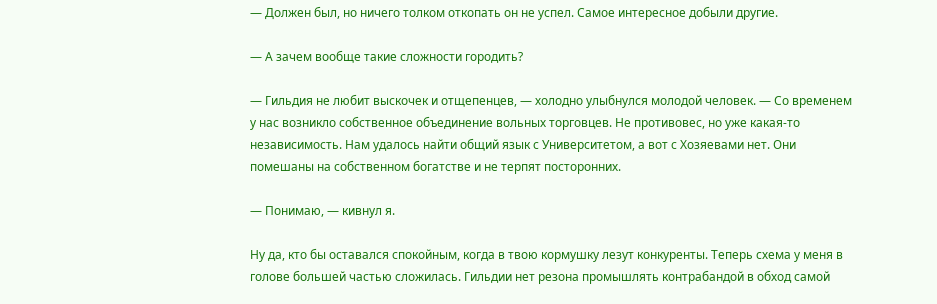— Должен был, но ничего толком откопать он не успел. Самое интересное добыли другие.

— А зачем вообще такие сложности городить?

— Гильдия не любит выскочек и отщепенцев, — холодно улыбнулся молодой человек. — Со временем у нас возникло собственное объединение вольных торговцев. Не противовес, но уже какая-то независимость. Нам удалось найти общий язык с Университетом, а вот с Хозяевами нет. Они помешаны на собственном богатстве и не терпят посторонних.

— Понимаю, — кивнул я.

Ну да, кто бы оставался спокойным, когда в твою кормушку лезут конкуренты. Теперь схема у меня в голове большей частью сложилась. Гильдии нет резона промышлять контрабандой в обход самой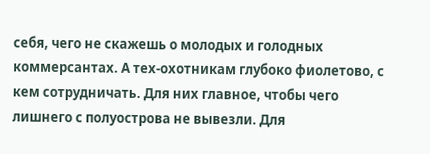себя, чего не скажешь о молодых и голодных коммерсантах. А тех-охотникам глубоко фиолетово, с кем сотрудничать. Для них главное, чтобы чего лишнего с полуострова не вывезли. Для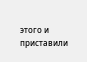этого и приставили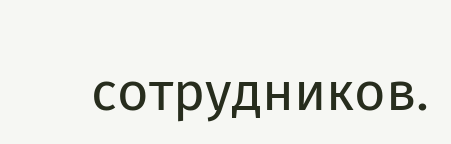сотрудников.